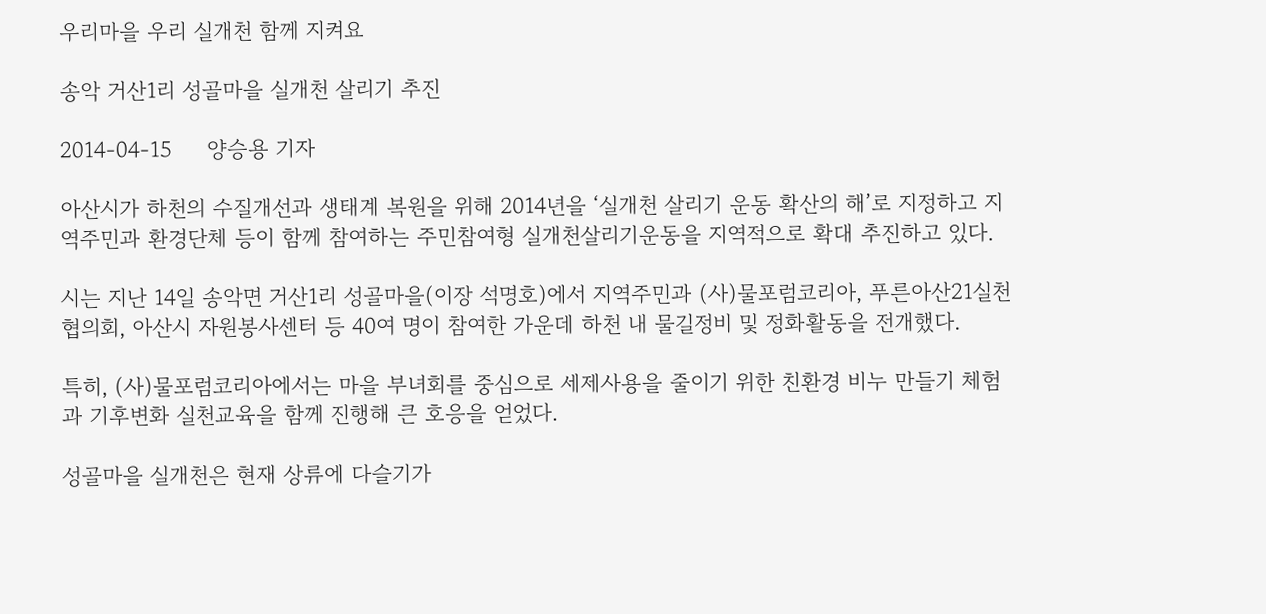우리마을 우리 실개천 함께 지켜요

송악 거산1리 성골마을 실개천 살리기 추진

2014-04-15     양승용 기자

아산시가 하천의 수질개선과 생태계 복원을 위해 2014년을 ‘실개천 살리기 운동 확산의 해’로 지정하고 지역주민과 환경단체 등이 함께 참여하는 주민참여형 실개천살리기운동을 지역적으로 확대 추진하고 있다.

시는 지난 14일 송악면 거산1리 성골마을(이장 석명호)에서 지역주민과 (사)물포럼코리아, 푸른아산21실천협의회, 아산시 자원봉사센터 등 40여 명이 참여한 가운데 하천 내 물길정비 및 정화활동을 전개했다.

특히, (사)물포럼코리아에서는 마을 부녀회를 중심으로 세제사용을 줄이기 위한 친환경 비누 만들기 체험과 기후변화 실천교육을 함께 진행해 큰 호응을 얻었다.

성골마을 실개천은 현재 상류에 다슬기가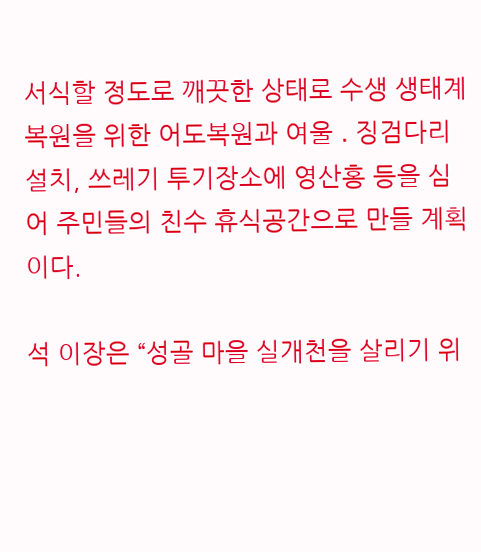서식할 정도로 깨끗한 상태로 수생 생태계 복원을 위한 어도복원과 여울 ․ 징검다리설치, 쓰레기 투기장소에 영산홍 등을 심어 주민들의 친수 휴식공간으로 만들 계획이다.

석 이장은 “성골 마을 실개천을 살리기 위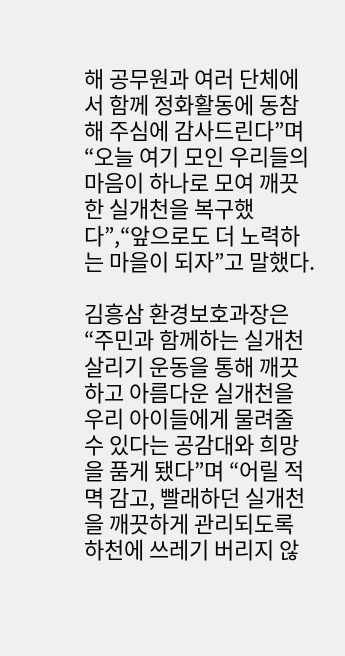해 공무원과 여러 단체에서 함께 정화활동에 동참해 주심에 감사드린다”며 “오늘 여기 모인 우리들의 마음이 하나로 모여 깨끗한 실개천을 복구했다”,“앞으로도 더 노력하는 마을이 되자”고 말했다.

김흥삼 환경보호과장은 “주민과 함께하는 실개천 살리기 운동을 통해 깨끗하고 아름다운 실개천을 우리 아이들에게 물려줄 수 있다는 공감대와 희망을 품게 됐다”며 “어릴 적 멱 감고, 빨래하던 실개천을 깨끗하게 관리되도록 하천에 쓰레기 버리지 않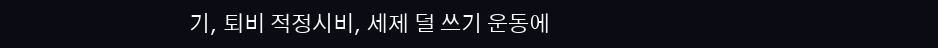기, 퇴비 적정시비, 세제 덜 쓰기 운동에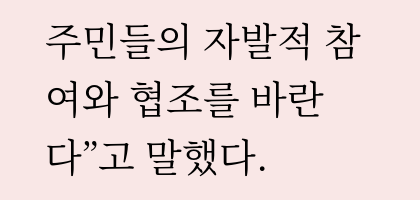주민들의 자발적 참여와 협조를 바란다”고 말했다.